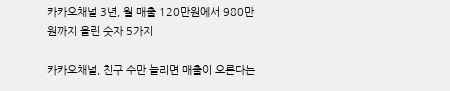카카오채널 3년, 월 매출 120만원에서 980만원까지 올린 숫자 5가지

카카오채널, 친구 수만 늘리면 매출이 오른다는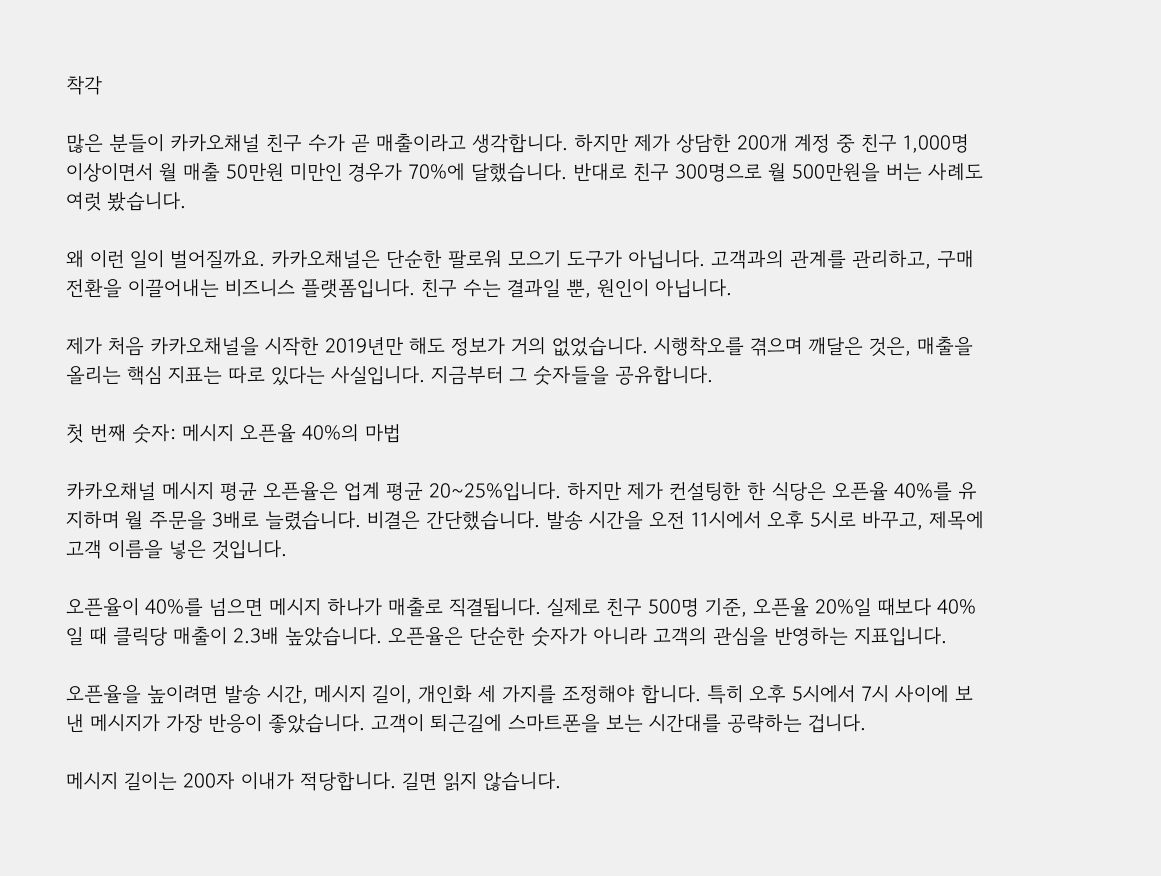착각

많은 분들이 카카오채널 친구 수가 곧 매출이라고 생각합니다. 하지만 제가 상담한 200개 계정 중 친구 1,000명 이상이면서 월 매출 50만원 미만인 경우가 70%에 달했습니다. 반대로 친구 300명으로 월 500만원을 버는 사례도 여럿 봤습니다.

왜 이런 일이 벌어질까요. 카카오채널은 단순한 팔로워 모으기 도구가 아닙니다. 고객과의 관계를 관리하고, 구매 전환을 이끌어내는 비즈니스 플랫폼입니다. 친구 수는 결과일 뿐, 원인이 아닙니다.

제가 처음 카카오채널을 시작한 2019년만 해도 정보가 거의 없었습니다. 시행착오를 겪으며 깨달은 것은, 매출을 올리는 핵심 지표는 따로 있다는 사실입니다. 지금부터 그 숫자들을 공유합니다.

첫 번째 숫자: 메시지 오픈율 40%의 마법

카카오채널 메시지 평균 오픈율은 업계 평균 20~25%입니다. 하지만 제가 컨설팅한 한 식당은 오픈율 40%를 유지하며 월 주문을 3배로 늘렸습니다. 비결은 간단했습니다. 발송 시간을 오전 11시에서 오후 5시로 바꾸고, 제목에 고객 이름을 넣은 것입니다.

오픈율이 40%를 넘으면 메시지 하나가 매출로 직결됩니다. 실제로 친구 500명 기준, 오픈율 20%일 때보다 40%일 때 클릭당 매출이 2.3배 높았습니다. 오픈율은 단순한 숫자가 아니라 고객의 관심을 반영하는 지표입니다.

오픈율을 높이려면 발송 시간, 메시지 길이, 개인화 세 가지를 조정해야 합니다. 특히 오후 5시에서 7시 사이에 보낸 메시지가 가장 반응이 좋았습니다. 고객이 퇴근길에 스마트폰을 보는 시간대를 공략하는 겁니다.

메시지 길이는 200자 이내가 적당합니다. 길면 읽지 않습니다.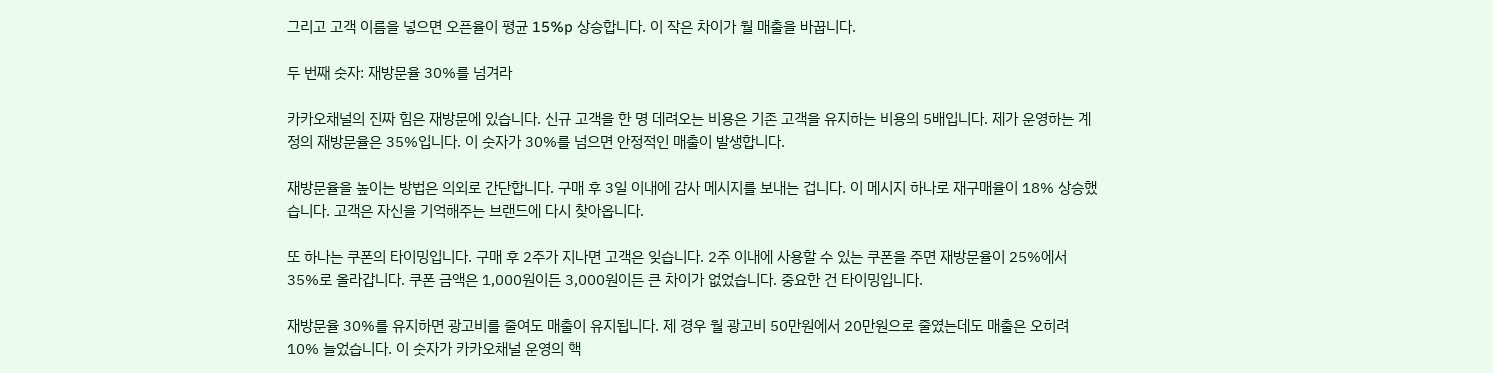그리고 고객 이름을 넣으면 오픈율이 평균 15%p 상승합니다. 이 작은 차이가 월 매출을 바꿉니다.

두 번째 숫자: 재방문율 30%를 넘겨라

카카오채널의 진짜 힘은 재방문에 있습니다. 신규 고객을 한 명 데려오는 비용은 기존 고객을 유지하는 비용의 5배입니다. 제가 운영하는 계정의 재방문율은 35%입니다. 이 숫자가 30%를 넘으면 안정적인 매출이 발생합니다.

재방문율을 높이는 방법은 의외로 간단합니다. 구매 후 3일 이내에 감사 메시지를 보내는 겁니다. 이 메시지 하나로 재구매율이 18% 상승했습니다. 고객은 자신을 기억해주는 브랜드에 다시 찾아옵니다.

또 하나는 쿠폰의 타이밍입니다. 구매 후 2주가 지나면 고객은 잊습니다. 2주 이내에 사용할 수 있는 쿠폰을 주면 재방문율이 25%에서 35%로 올라갑니다. 쿠폰 금액은 1,000원이든 3,000원이든 큰 차이가 없었습니다. 중요한 건 타이밍입니다.

재방문율 30%를 유지하면 광고비를 줄여도 매출이 유지됩니다. 제 경우 월 광고비 50만원에서 20만원으로 줄였는데도 매출은 오히려 10% 늘었습니다. 이 숫자가 카카오채널 운영의 핵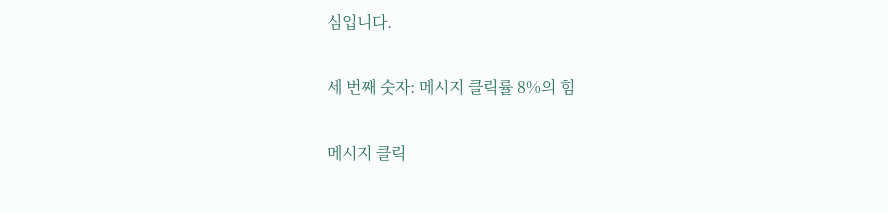심입니다.

세 번째 숫자: 메시지 클릭률 8%의 힘

메시지 클릭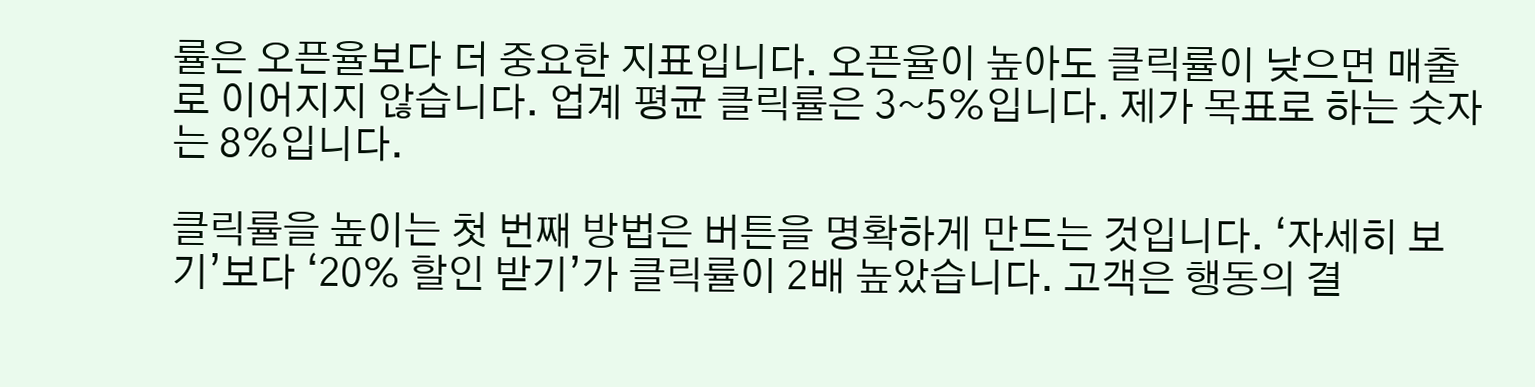률은 오픈율보다 더 중요한 지표입니다. 오픈율이 높아도 클릭률이 낮으면 매출로 이어지지 않습니다. 업계 평균 클릭률은 3~5%입니다. 제가 목표로 하는 숫자는 8%입니다.

클릭률을 높이는 첫 번째 방법은 버튼을 명확하게 만드는 것입니다. ‘자세히 보기’보다 ‘20% 할인 받기’가 클릭률이 2배 높았습니다. 고객은 행동의 결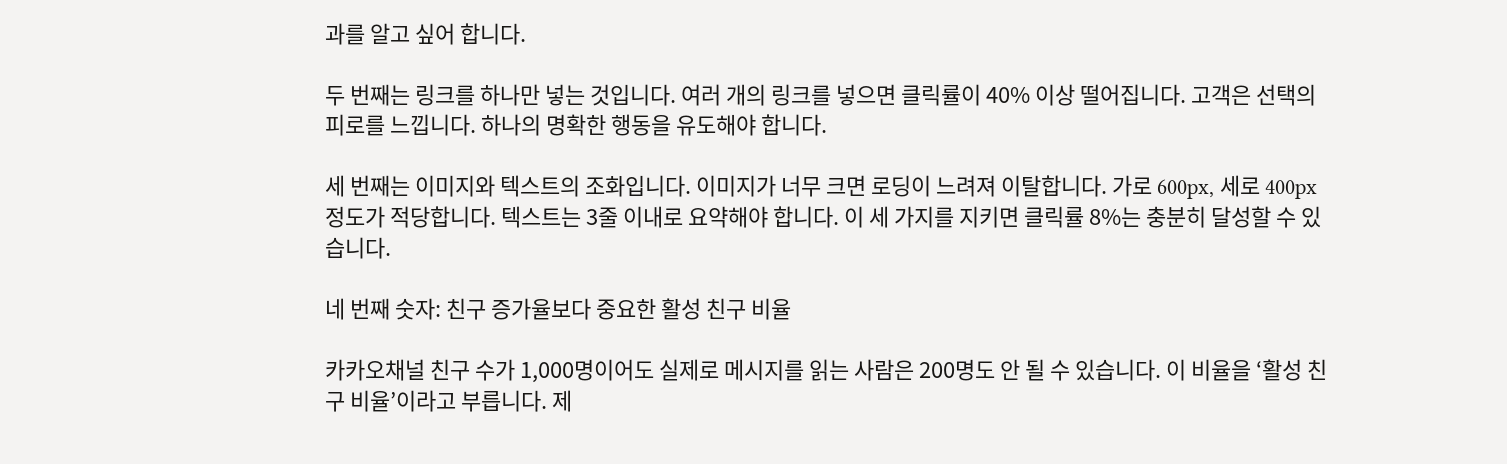과를 알고 싶어 합니다.

두 번째는 링크를 하나만 넣는 것입니다. 여러 개의 링크를 넣으면 클릭률이 40% 이상 떨어집니다. 고객은 선택의 피로를 느낍니다. 하나의 명확한 행동을 유도해야 합니다.

세 번째는 이미지와 텍스트의 조화입니다. 이미지가 너무 크면 로딩이 느려져 이탈합니다. 가로 600px, 세로 400px 정도가 적당합니다. 텍스트는 3줄 이내로 요약해야 합니다. 이 세 가지를 지키면 클릭률 8%는 충분히 달성할 수 있습니다.

네 번째 숫자: 친구 증가율보다 중요한 활성 친구 비율

카카오채널 친구 수가 1,000명이어도 실제로 메시지를 읽는 사람은 200명도 안 될 수 있습니다. 이 비율을 ‘활성 친구 비율’이라고 부릅니다. 제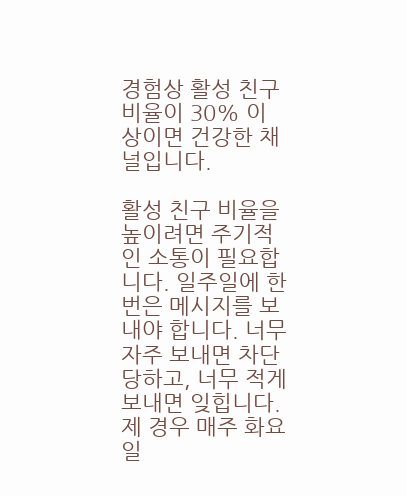경험상 활성 친구 비율이 30% 이상이면 건강한 채널입니다.

활성 친구 비율을 높이려면 주기적인 소통이 필요합니다. 일주일에 한 번은 메시지를 보내야 합니다. 너무 자주 보내면 차단당하고, 너무 적게 보내면 잊힙니다. 제 경우 매주 화요일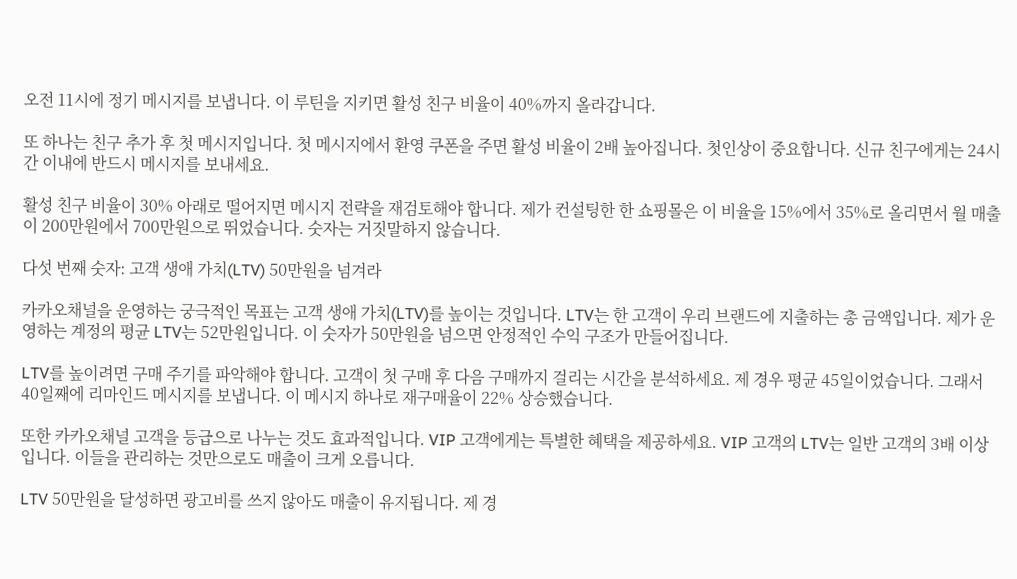오전 11시에 정기 메시지를 보냅니다. 이 루틴을 지키면 활성 친구 비율이 40%까지 올라갑니다.

또 하나는 친구 추가 후 첫 메시지입니다. 첫 메시지에서 환영 쿠폰을 주면 활성 비율이 2배 높아집니다. 첫인상이 중요합니다. 신규 친구에게는 24시간 이내에 반드시 메시지를 보내세요.

활성 친구 비율이 30% 아래로 떨어지면 메시지 전략을 재검토해야 합니다. 제가 컨설팅한 한 쇼핑몰은 이 비율을 15%에서 35%로 올리면서 월 매출이 200만원에서 700만원으로 뛰었습니다. 숫자는 거짓말하지 않습니다.

다섯 번째 숫자: 고객 생애 가치(LTV) 50만원을 넘겨라

카카오채널을 운영하는 궁극적인 목표는 고객 생애 가치(LTV)를 높이는 것입니다. LTV는 한 고객이 우리 브랜드에 지출하는 총 금액입니다. 제가 운영하는 계정의 평균 LTV는 52만원입니다. 이 숫자가 50만원을 넘으면 안정적인 수익 구조가 만들어집니다.

LTV를 높이려면 구매 주기를 파악해야 합니다. 고객이 첫 구매 후 다음 구매까지 걸리는 시간을 분석하세요. 제 경우 평균 45일이었습니다. 그래서 40일째에 리마인드 메시지를 보냅니다. 이 메시지 하나로 재구매율이 22% 상승했습니다.

또한 카카오채널 고객을 등급으로 나누는 것도 효과적입니다. VIP 고객에게는 특별한 혜택을 제공하세요. VIP 고객의 LTV는 일반 고객의 3배 이상입니다. 이들을 관리하는 것만으로도 매출이 크게 오릅니다.

LTV 50만원을 달성하면 광고비를 쓰지 않아도 매출이 유지됩니다. 제 경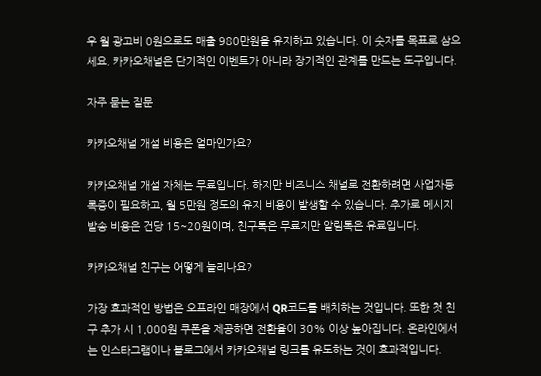우 월 광고비 0원으로도 매출 980만원을 유지하고 있습니다. 이 숫자를 목표로 삼으세요. 카카오채널은 단기적인 이벤트가 아니라 장기적인 관계를 만드는 도구입니다.

자주 묻는 질문

카카오채널 개설 비용은 얼마인가요?

카카오채널 개설 자체는 무료입니다. 하지만 비즈니스 채널로 전환하려면 사업자등록증이 필요하고, 월 5만원 정도의 유지 비용이 발생할 수 있습니다. 추가로 메시지 발송 비용은 건당 15~20원이며, 친구톡은 무료지만 알림톡은 유료입니다.

카카오채널 친구는 어떻게 늘리나요?

가장 효과적인 방법은 오프라인 매장에서 QR코드를 배치하는 것입니다. 또한 첫 친구 추가 시 1,000원 쿠폰을 제공하면 전환율이 30% 이상 높아집니다. 온라인에서는 인스타그램이나 블로그에서 카카오채널 링크를 유도하는 것이 효과적입니다.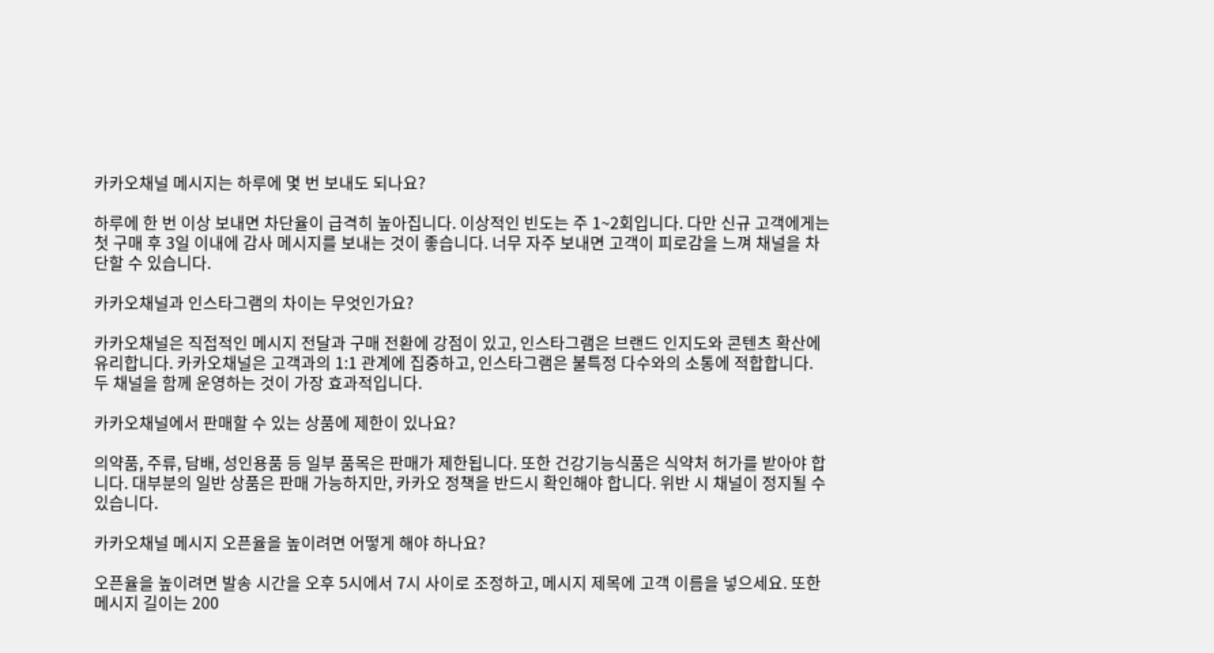카카오채널 메시지는 하루에 몇 번 보내도 되나요?

하루에 한 번 이상 보내면 차단율이 급격히 높아집니다. 이상적인 빈도는 주 1~2회입니다. 다만 신규 고객에게는 첫 구매 후 3일 이내에 감사 메시지를 보내는 것이 좋습니다. 너무 자주 보내면 고객이 피로감을 느껴 채널을 차단할 수 있습니다.

카카오채널과 인스타그램의 차이는 무엇인가요?

카카오채널은 직접적인 메시지 전달과 구매 전환에 강점이 있고, 인스타그램은 브랜드 인지도와 콘텐츠 확산에 유리합니다. 카카오채널은 고객과의 1:1 관계에 집중하고, 인스타그램은 불특정 다수와의 소통에 적합합니다. 두 채널을 함께 운영하는 것이 가장 효과적입니다.

카카오채널에서 판매할 수 있는 상품에 제한이 있나요?

의약품, 주류, 담배, 성인용품 등 일부 품목은 판매가 제한됩니다. 또한 건강기능식품은 식약처 허가를 받아야 합니다. 대부분의 일반 상품은 판매 가능하지만, 카카오 정책을 반드시 확인해야 합니다. 위반 시 채널이 정지될 수 있습니다.

카카오채널 메시지 오픈율을 높이려면 어떻게 해야 하나요?

오픈율을 높이려면 발송 시간을 오후 5시에서 7시 사이로 조정하고, 메시지 제목에 고객 이름을 넣으세요. 또한 메시지 길이는 200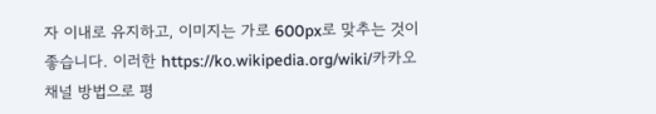자 이내로 유지하고, 이미지는 가로 600px로 맞추는 것이 좋습니다. 이러한 https://ko.wikipedia.org/wiki/카카오채널 방법으로 평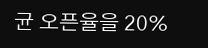균 오픈율을 20%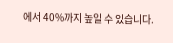에서 40%까지 높일 수 있습니다.